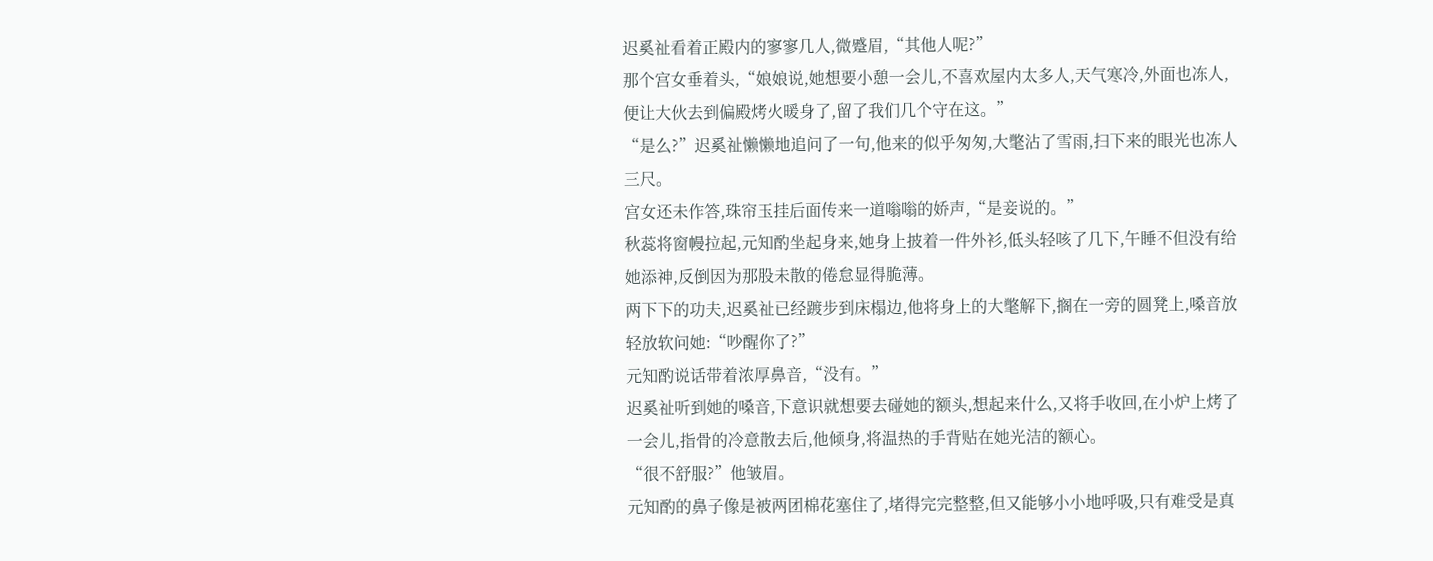迟奚祉看着正殿内的寥寥几人,微蹙眉,“其他人呢?”
那个宫女垂着头,“娘娘说,她想要小憩一会儿,不喜欢屋内太多人,天气寒冷,外面也冻人,便让大伙去到偏殿烤火暖身了,留了我们几个守在这。”
“是么?”迟奚祉懒懒地追问了一句,他来的似乎匆匆,大氅沾了雪雨,扫下来的眼光也冻人三尺。
宫女还未作答,珠帘玉挂后面传来一道嗡嗡的娇声,“是妾说的。”
秋蕊将窗幔拉起,元知酌坐起身来,她身上披着一件外衫,低头轻咳了几下,午睡不但没有给她添神,反倒因为那股未散的倦怠显得脆薄。
两下下的功夫,迟奚祉已经踱步到床榻边,他将身上的大氅解下,搁在一旁的圆凳上,嗓音放轻放软问她:“吵醒你了?”
元知酌说话带着浓厚鼻音,“没有。”
迟奚祉听到她的嗓音,下意识就想要去碰她的额头,想起来什么,又将手收回,在小炉上烤了一会儿,指骨的冷意散去后,他倾身,将温热的手背贴在她光洁的额心。
“很不舒服?”他皱眉。
元知酌的鼻子像是被两团棉花塞住了,堵得完完整整,但又能够小小地呼吸,只有难受是真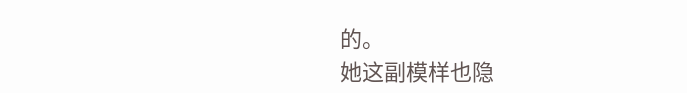的。
她这副模样也隐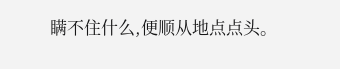瞒不住什么,便顺从地点点头。